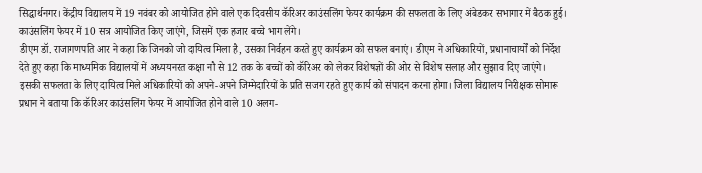सिद्धार्थनगर। केंद्रीय विद्यालय में 19 नवंबर को आयोजित होने वाले एक दिवसीय कॅरिअर काउंसलिंग फेयर कार्यक्रम की सफलता के लिए अंबेडकर सभागार में बैठक हुई। काउंसलिंग फेयर में 10 सत्र आयोजित किए जाएंगे, जिसमें एक हजार बच्चे भाग लेंगे।
डीएम डॉ. राजागणपति आर ने कहा कि जिनको जो दायित्व मिला है, उसका निर्वहन करते हुए कार्यक्रम को सफल बनाएं। डीएम ने अधिकारियों, प्रधानाचार्यों को निर्देश देते हुए कहा कि माध्यमिक विद्यालयों में अध्ययनरत कक्षा नौ से 12 तक के बच्चों को कॅरिअर को लेकर विशेषज्ञों की ओर से विशेष सलाह और सुझाव दिए जाएंगे। इसकी सफलता के लिए दायित्व मिले अधिकारियों को अपने-अपने जिम्मेदारियों के प्रति सजग रहते हुए कार्य को संपादन करना होगा। जिला विद्यालय निरीक्षक सोमारू प्रधान ने बताया कि कॅरिअर काउंसलिंग फेयर में आयोजित होने वाले 10 अलग-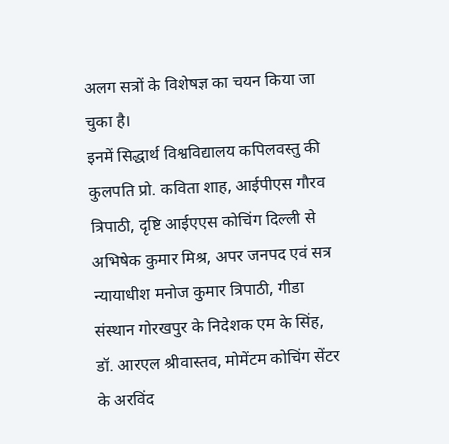अलग सत्रों के विशेषज्ञ का चयन किया जा चुका है।
इनमें सिद्धार्थ विश्वविद्यालय कपिलवस्तु की कुलपति प्रो. कविता शाह, आईपीएस गौरव त्रिपाठी, दृष्टि आईएएस कोचिंग दिल्ली से अभिषेक कुमार मिश्र, अपर जनपद एवं सत्र न्यायाधीश मनोज कुमार त्रिपाठी, गीडा संस्थान गोरखपुर के निदेशक एम के सिंह, डॉ. आरएल श्रीवास्तव, मोमेंटम कोचिंग सेंटर के अरविंद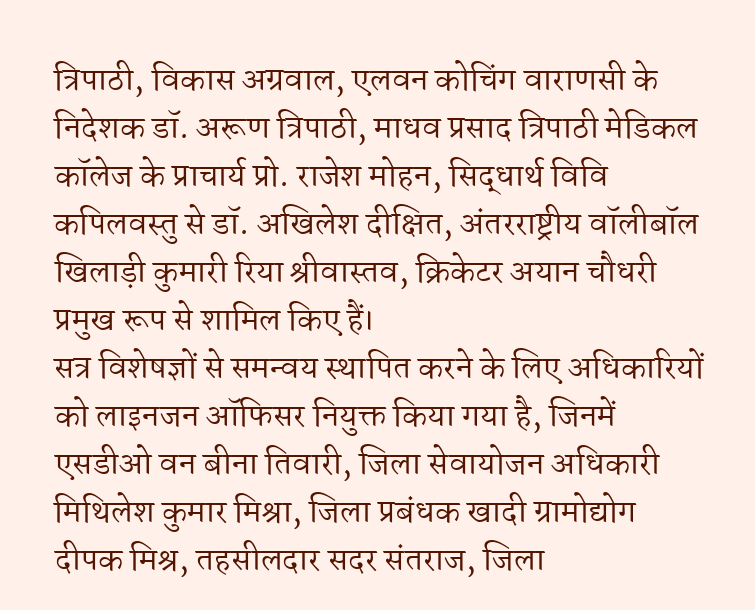त्रिपाठी, विकास अग्रवाल, एलवन कोचिंग वाराणसी के निदेशक डॉ. अरूण त्रिपाठी, माधव प्रसाद त्रिपाठी मेडिकल कॉलेज के प्राचार्य प्रो. राजेश मोहन, सिद्धार्थ विवि कपिलवस्तु से डॉ. अखिलेश दीक्षित, अंतरराष्ट्रीय वॉलीबॉल खिलाड़ी कुमारी रिया श्रीवास्तव, क्रिकेटर अयान चौधरी प्रमुख रूप से शामिल किए हैं।
सत्र विशेषज्ञों से समन्वय स्थापित करने के लिए अधिकारियों को लाइनजन ऑफिसर नियुक्त किया गया है, जिनमें एसडीओ वन बीना तिवारी, जिला सेवायोजन अधिकारी मिथिलेश कुमार मिश्रा, जिला प्रबंधक खादी ग्रामोद्योग दीपक मिश्र, तहसीलदार सदर संतराज, जिला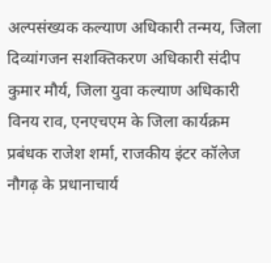अल्पसंख्यक कल्याण अधिकारी तन्मय, जिला दिव्यांगजन सशक्तिकरण अधिकारी संदीप कुमार मौर्य, जिला युवा कल्याण अधिकारी विनय राव, एनएचएम के जिला कार्यक्रम प्रबंधक राजेश शर्मा, राजकीय इंटर कॉलेज नौगढ़ के प्रधानाचार्य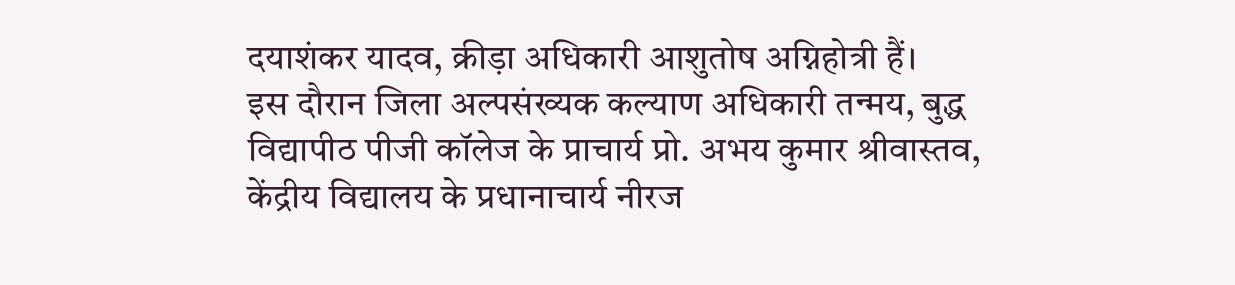दयाशंकर यादव, क्रीड़ा अधिकारी आशुतोष अग्निहोत्री हैं।
इस दौरान जिला अल्पसंख्यक कल्याण अधिकारी तन्मय, बुद्ध विद्यापीठ पीजी कॉलेज के प्राचार्य प्रो. अभय कुमार श्रीवास्तव, केंद्रीय विद्यालय के प्रधानाचार्य नीरज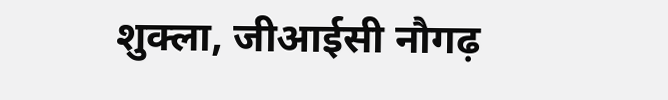शुक्ला, जीआईसी नौगढ़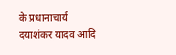के प्रधानाचार्य दयाशंकर यादव आदि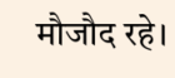मौजौद रहे।